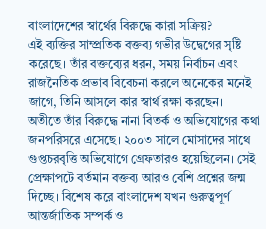বাংলাদেশের স্বার্থের বিরুদ্ধে কারা সক্রিয়?
এই ব্যক্তির সাম্প্রতিক বক্তব্য গভীর উদ্বেগের সৃষ্টি করেছে। তাঁর বক্তব্যের ধরন, সময় নির্বাচন এবং রাজনৈতিক প্রভাব বিবেচনা করলে অনেকের মনেই জাগে, তিনি আসলে কার স্বার্থ রক্ষা করছেন।
অতীতে তাঁর বিরুদ্ধে নানা বিতর্ক ও অভিযোগের কথা জনপরিসরে এসেছে। ২০০৩ সালে মোসাদের সাথে গুপ্তচরবৃত্তি অভিযোগে গ্রেফতারও হয়েছিলেন। সেই প্রেক্ষাপটে বর্তমান বক্তব্য আরও বেশি প্রশ্নের জন্ম দিচ্ছে। বিশেষ করে বাংলাদেশ যখন গুরুত্বপূর্ণ আন্তর্জাতিক সম্পর্ক ও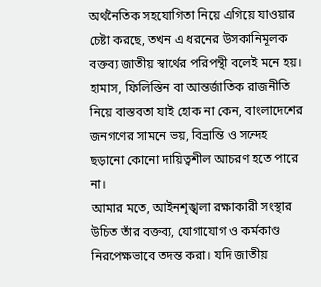অর্থনৈতিক সহযোগিতা নিয়ে এগিয়ে যাওয়ার চেষ্টা করছে, তখন এ ধরনের উসকানিমূলক বক্তব্য জাতীয় স্বার্থের পরিপন্থী বলেই মনে হয়।
হামাস, ফিলিস্তিন বা আন্তর্জাতিক রাজনীতি নিয়ে বাস্তবতা যাই হোক না কেন, বাংলাদেশের জনগণের সামনে ভয়, বিভ্রান্তি ও সন্দেহ ছড়ানো কোনো দায়িত্বশীল আচরণ হতে পারে না।
আমার মতে, আইনশৃঙ্খলা রক্ষাকারী সংস্থার উচিত তাঁর বক্তব্য, যোগাযোগ ও কর্মকাণ্ড নিরপেক্ষভাবে তদন্ত করা। যদি জাতীয়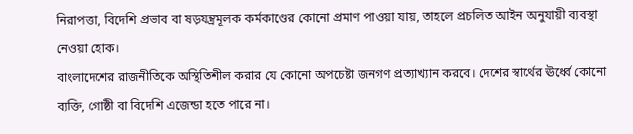নিরাপত্তা, বিদেশি প্রভাব বা ষড়যন্ত্রমূলক কর্মকাণ্ডের কোনো প্রমাণ পাওয়া যায়, তাহলে প্রচলিত আইন অনুযায়ী ব্যবস্থা নেওয়া হোক।
বাংলাদেশের রাজনীতিকে অস্থিতিশীল করার যে কোনো অপচেষ্টা জনগণ প্রত্যাখ্যান করবে। দেশের স্বার্থের ঊর্ধ্বে কোনো ব্যক্তি, গোষ্ঠী বা বিদেশি এজেন্ডা হতে পারে না।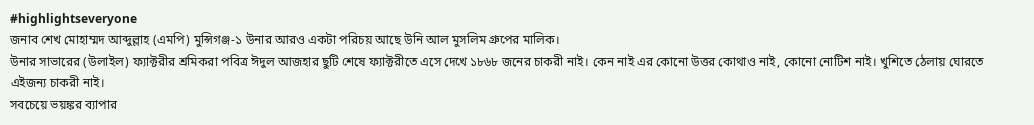#highlightseveryone
জনাব শেখ মোহাম্মদ আব্দুল্লাহ (এমপি) মুন্সিগঞ্জ-১ উনার আরও একটা পরিচয় আছে উনি আল মুসলিম গ্রুপের মালিক।
উনার সাভারের (উলাইল) ফ্যাক্টরীর শ্রমিকরা পবিত্র ঈদুল আজহার ছুটি শেষে ফ্যাক্টরীতে এসে দেখে ১৮৬৮ জনের চাকরী নাই। কেন নাই এর কোনো উত্তর কোথাও নাই, কোনো নোটিশ নাই। খুশিতে ঠেলায় ঘোরতে এইজন্য চাকরী নাই।
সবচেয়ে ভয়ঙ্কর ব্যাপার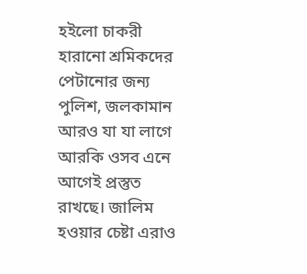হইলো চাকরী হারানো শ্রমিকদের পেটানোর জন্য পুলিশ, জলকামান আরও যা যা লাগে আরকি ওসব এনে আগেই প্রস্তুত রাখছে। জালিম হওয়ার চেষ্টা এরাও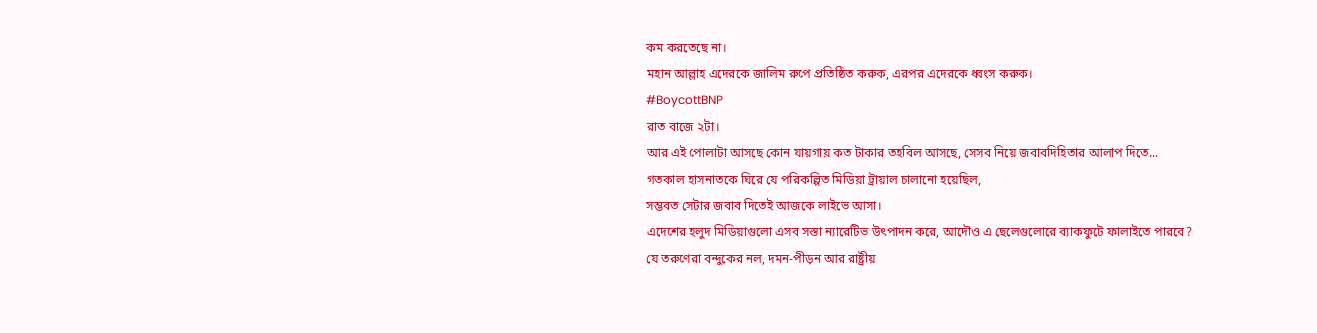কম করতেছে না।
মহান আল্লাহ এদেরকে জালিম রুপে প্রতিষ্ঠিত করুক, এরপর এদেরকে ধ্বংস করুক।
#BoycottBNP
রাত বাজে ২টা।
আর এই পোলাটা আসছে কোন যায়গায় কত টাকার তহবিল আসছে, সেসব নিয়ে জবাবদিহিতার আলাপ দিতে...
গতকাল হাসনাতকে ঘিরে যে পরিকল্পিত মিডিয়া ট্রায়াল চালানো হয়েছিল,
সম্ভবত সেটার জবাব দিতেই আজকে লাইভে আসা।
এদেশের হলুদ মিডিয়াগুলো এসব সস্তা ন্যারেটিভ উৎপাদন করে, আদৌও এ ছেলেগুলোরে ব্যাকফুটে ফালাইতে পারবে?
যে তরুণেরা বন্দুকের নল, দমন-পীড়ন আর রাষ্ট্রীয়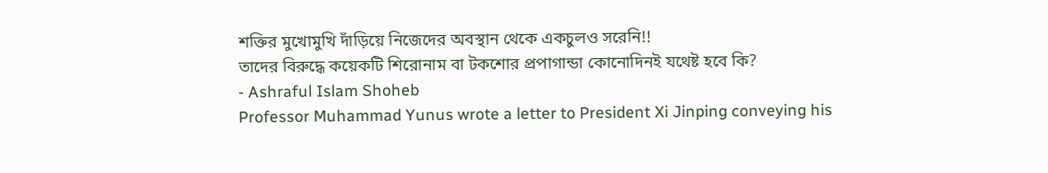শক্তির মুখোমুখি দাঁড়িয়ে নিজেদের অবস্থান থেকে একচুলও সরেনি!!
তাদের বিরুদ্ধে কয়েকটি শিরোনাম বা টকশোর প্রপাগান্ডা কোনোদিনই যথেষ্ট হবে কি?
- Ashraful Islam Shoheb
Professor Muhammad Yunus wrote a letter to President Xi Jinping conveying his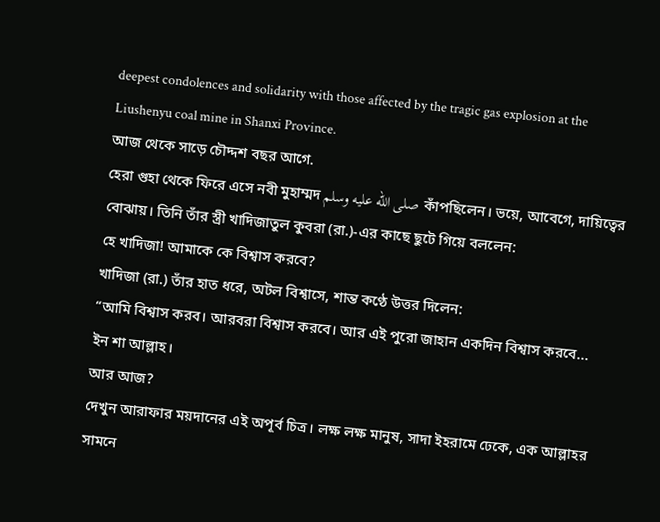deepest condolences and solidarity with those affected by the tragic gas explosion at the Liushenyu coal mine in Shanxi Province.
আজ থেকে সাড়ে চৌদ্দশ বছর আগে.
হেরা গুহা থেকে ফিরে এসে নবী মুহাম্মদ صلى الله عليه وسلم কাঁপছিলেন। ভয়ে, আবেগে, দায়িত্বের বোঝায়। তিনি তাঁর স্ত্রী খাদিজাতুল কুবরা (রা.)-এর কাছে ছুটে গিয়ে বললেন:
হে খাদিজা! আমাকে কে বিশ্বাস করবে?
খাদিজা (রা.) তাঁর হাত ধরে, অটল বিশ্বাসে, শান্ত কণ্ঠে উত্তর দিলেন:
“আমি বিশ্বাস করব। আরবরা বিশ্বাস করবে। আর এই পুরো জাহান একদিন বিশ্বাস করবে...
ইন শা আল্লাহ।
আর আজ?
দেখুন আরাফার ময়দানের এই অপূর্ব চিত্র। লক্ষ লক্ষ মানুষ, সাদা ইহরামে ঢেকে, এক আল্লাহর সামনে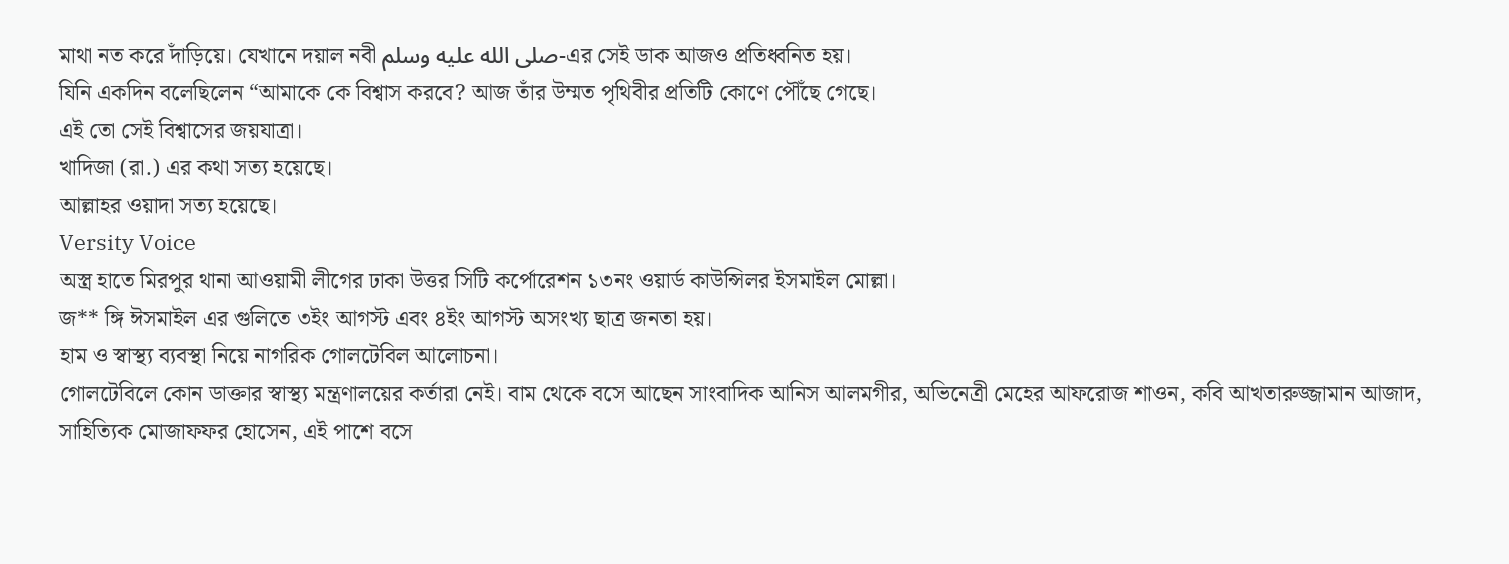মাথা নত করে দাঁড়িয়ে। যেখানে দয়াল নবী صلى الله عليه وسلم-এর সেই ডাক আজও প্রতিধ্বনিত হয়।
যিনি একদিন বলেছিলেন “আমাকে কে বিশ্বাস করবে? আজ তাঁর উম্মত পৃথিবীর প্রতিটি কোণে পৌঁছে গেছে।
এই তো সেই বিশ্বাসের জয়যাত্রা।
খাদিজা (রা.) এর কথা সত্য হয়েছে।
আল্লাহর ওয়াদা সত্য হয়েছে।
Versity Voice
অস্ত্র হাতে মিরপুর থানা আওয়ামী লীগের ঢাকা উত্তর সিটি কর্পোরেশন ১৩নং ওয়ার্ড কাউন্সিলর ইসমাইল মোল্লা।
জ** ঙ্গি ঈসমাইল এর গুলিতে ৩ইং আগস্ট এবং ৪ইং আগস্ট অসংখ্য ছাত্র জনতা হয়।
হাম ও স্বাস্থ্য ব্যবস্থা নিয়ে নাগরিক গোলটেবিল আলোচনা।
গোলটেবিলে কোন ডাক্তার স্বাস্থ্য মন্ত্রণালয়ের কর্তারা নেই। বাম থেকে বসে আছেন সাংবাদিক আনিস আলমগীর, অভিনেত্রী মেহের আফরোজ শাওন, কবি আখতারুজ্জামান আজাদ, সাহিত্যিক মোজাফফর হোসেন, এই পাশে বসে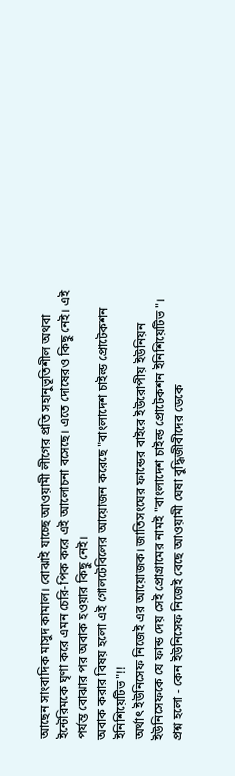আছেন সাংবাদিক মাসুদ কামাল। বোঝাই যাচ্ছে আওয়ামী লীগের প্রতি সহানুভূতিশীল অথবা ইন্টেরিমকে ঘৃণা করে এমন চেরি-পিক করে এই আলোচনা বসেছে। এতে দোষেরও কিছু নেই। এই পর্যন্ত বোঝার পর অবাক হওয়ার কিছু নেই।
অবাক করার বিষয় হলো এই গোলটেবিলের আয়োজন করেছে "বাংলাদেশ চাইল্ড প্রোটেকশন ইনিশিয়েটিভ"!!
অর্থাৎ ইউনিসেফ নিজেই এর আয়োজক। জাতিসংঘের ফান্ডের বাইরে ইউরোপীয় ইউনিয়ন ইউনিসেফকে যে ফান্ড দেয় সেই প্রোগ্রামের নামই "বাংলাদেশ চাইল্ড প্রোটেকশন ইনিশিয়েটিভ"।
প্রশ্ন হলো - কেন ইউনিসেফ নিজেই বেছে আওয়ামী ঘেষা বুদ্ধিজীবীদের ডেকে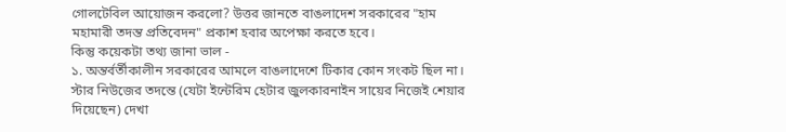গোলটেবিল আয়োজন করলো? উত্তর জানতে বাঙলাদেশ সরকারের "হাম মহামারী তদন্ত প্রতিবেদন" প্রকাশ হবার অপেক্ষা করতে হবে।
কিন্তু কয়েকটা তথ্য জানা ভাল -
১. অন্তর্বর্তীকালীন সরকারের আমলে বাঙলাদেশে টিকার কোন সংকট ছিল না। স্টার নিউজের তদন্তে (যেটা ইন্টেরিম হেটার জুলকারনাইন সায়ের নিজেই শেয়ার দিয়েছেন) দেখা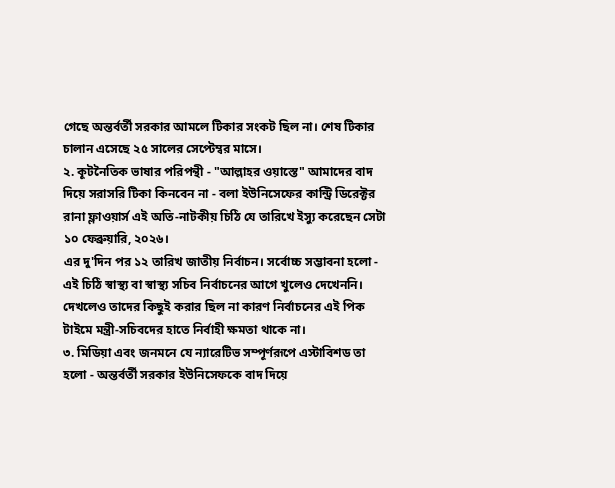গেছে অন্তর্বর্তী সরকার আমলে টিকার সংকট ছিল না। শেষ টিকার চালান এসেছে ২৫ সালের সেপ্টেম্বর মাসে।
২. কূটনৈতিক ভাষার পরিপন্থী - "আল্লাহর ওয়াস্তে" আমাদের বাদ দিয়ে সরাসরি টিকা কিনবেন না - বলা ইউনিসেফের কান্ট্রি ডিরেক্টর রানা ফ্লাওয়ার্স এই অতি-নাটকীয় চিঠি যে তারিখে ইস্যু করেছেন সেটা ১০ ফেব্রুয়ারি, ২০২৬।
এর দু'দিন পর ১২ তারিখ জাতীয় নির্বাচন। সর্বোচ্চ সম্ভাবনা হলো - এই চিঠি স্বাস্থ্য বা স্বাস্থ্য সচিব নির্বাচনের আগে খুলেও দেখেননি। দেখলেও তাদের কিছুই করার ছিল না কারণ নির্বাচনের এই পিক টাইমে মন্ত্রী-সচিবদের হাতে নির্বাহী ক্ষমতা থাকে না।
৩. মিডিয়া এবং জনমনে যে ন্যারেটিভ সম্পূর্ণরূপে এস্টাবিশড তা হলো - অন্তর্বর্তী সরকার ইউনিসেফকে বাদ দিয়ে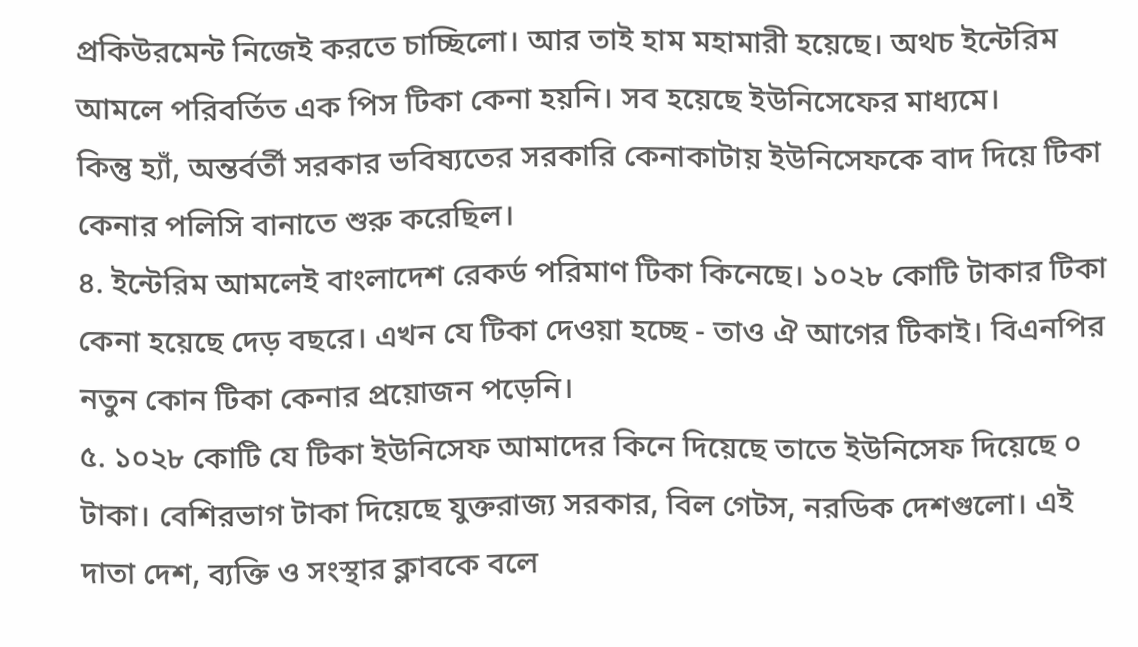প্রকিউরমেন্ট নিজেই করতে চাচ্ছিলো। আর তাই হাম মহামারী হয়েছে। অথচ ইন্টেরিম আমলে পরিবর্তিত এক পিস টিকা কেনা হয়নি। সব হয়েছে ইউনিসেফের মাধ্যমে।
কিন্তু হ্যাঁ, অন্তর্বর্তী সরকার ভবিষ্যতের সরকারি কেনাকাটায় ইউনিসেফকে বাদ দিয়ে টিকা কেনার পলিসি বানাতে শুরু করেছিল।
৪. ইন্টেরিম আমলেই বাংলাদেশ রেকর্ড পরিমাণ টিকা কিনেছে। ১০২৮ কোটি টাকার টিকা কেনা হয়েছে দেড় বছরে। এখন যে টিকা দেওয়া হচ্ছে - তাও ঐ আগের টিকাই। বিএনপির নতুন কোন টিকা কেনার প্রয়োজন পড়েনি।
৫. ১০২৮ কোটি যে টিকা ইউনিসেফ আমাদের কিনে দিয়েছে তাতে ইউনিসেফ দিয়েছে ০ টাকা। বেশিরভাগ টাকা দিয়েছে যুক্তরাজ্য সরকার, বিল গেটস, নরডিক দেশগুলো। এই দাতা দেশ, ব্যক্তি ও সংস্থার ক্লাবকে বলে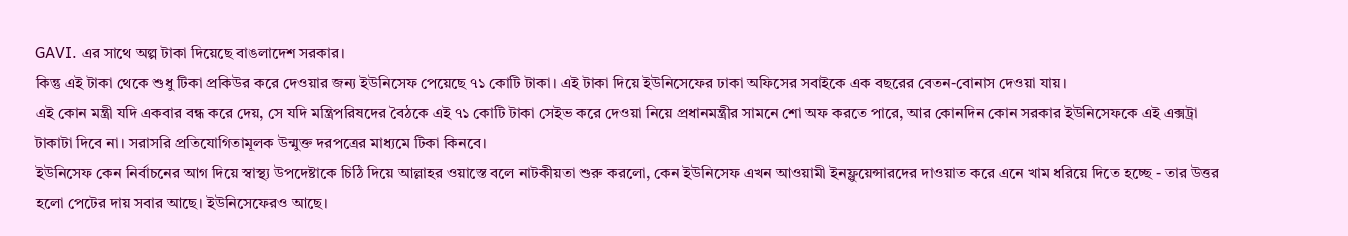GAVI. এর সাথে অল্প টাকা দিয়েছে বাঙলাদেশ সরকার।
কিন্তু এই টাকা থেকে শুধু টিকা প্রকিউর করে দেওয়ার জন্য ইউনিসেফ পেয়েছে ৭১ কোটি টাকা। এই টাকা দিয়ে ইউনিসেফের ঢাকা অফিসের সবাইকে এক বছরের বেতন-বোনাস দেওয়া যায়।
এই কোন মন্ত্রী যদি একবার বন্ধ করে দেয়, সে যদি মন্ত্রিপরিষদের বৈঠকে এই ৭১ কোটি টাকা সেইভ করে দেওয়া নিয়ে প্রধানমন্ত্রীর সামনে শো অফ করতে পারে, আর কোনদিন কোন সরকার ইউনিসেফকে এই এক্সট্রা টাকাটা দিবে না। সরাসরি প্রতিযোগিতামূলক উন্মুক্ত দরপত্রের মাধ্যমে টিকা কিনবে।
ইউনিসেফ কেন নির্বাচনের আগ দিয়ে স্বাস্থ্য উপদেষ্টাকে চিঠি দিয়ে আল্লাহর ওয়াস্তে বলে নাটকীয়তা শুরু করলো, কেন ইউনিসেফ এখন আওয়ামী ইনফ্লুয়েন্সারদের দাওয়াত করে এনে খাম ধরিয়ে দিতে হচ্ছে - তার উত্তর হলো পেটের দায় সবার আছে। ইউনিসেফেরও আছে।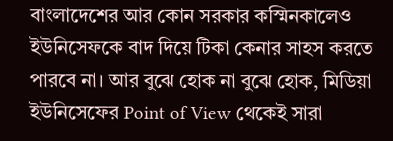বাংলাদেশের আর কোন সরকার কস্মিনকালেও ইউনিসেফকে বাদ দিয়ে টিকা কেনার সাহস করতে পারবে না। আর বুঝে হোক না বুঝে হোক, মিডিয়া ইউনিসেফের Point of View থেকেই সারা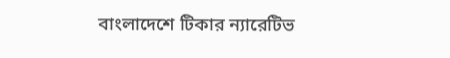বাংলাদেশে টিকার ন্যারেটিভ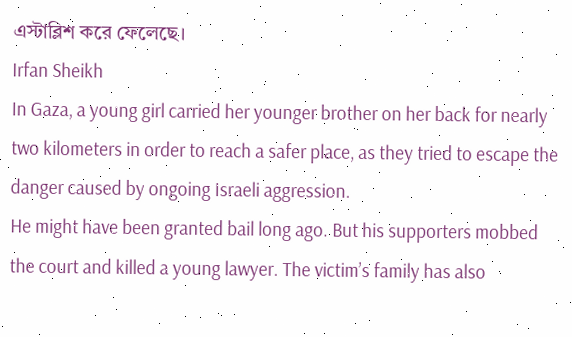এস্টাব্লিশ করে ফেলেছে।
Irfan Sheikh
In Gaza, a young girl carried her younger brother on her back for nearly two kilometers in order to reach a safer place, as they tried to escape the danger caused by ongoing Israeli aggression.
He might have been granted bail long ago. But his supporters mobbed the court and killed a young lawyer. The victim’s family has also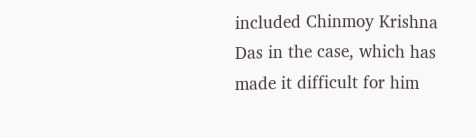included Chinmoy Krishna Das in the case, which has made it difficult for him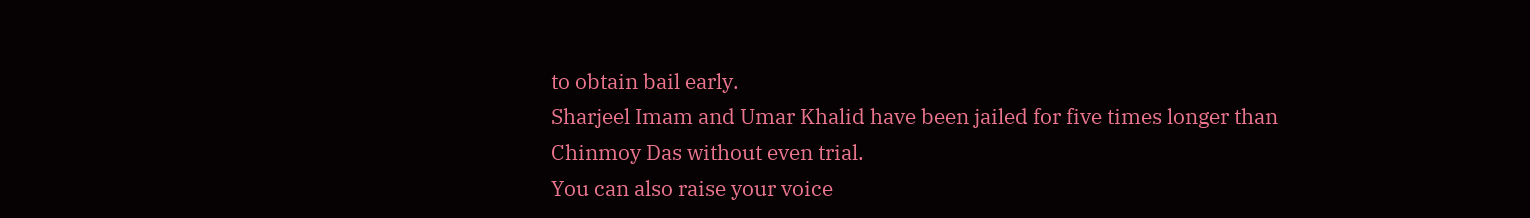to obtain bail early.
Sharjeel Imam and Umar Khalid have been jailed for five times longer than Chinmoy Das without even trial.
You can also raise your voice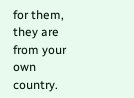for them, they are from your own country.